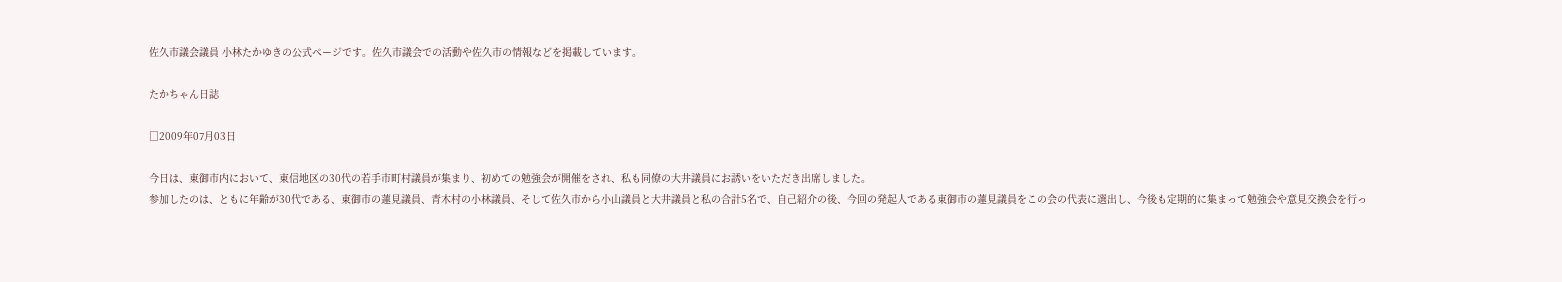佐久市議会議員 小林たかゆきの公式ページです。佐久市議会での活動や佐久市の情報などを掲載しています。

たかちゃん日誌

□2009年07月03日

今日は、東御市内において、東信地区の30代の若手市町村議員が集まり、初めての勉強会が開催をされ、私も同僚の大井議員にお誘いをいただき出席しました。
参加したのは、ともに年齢が30代である、東御市の蓮見議員、青木村の小林議員、そして佐久市から小山議員と大井議員と私の合計5名で、自己紹介の後、今回の発起人である東御市の蓮見議員をこの会の代表に選出し、今後も定期的に集まって勉強会や意見交換会を行っ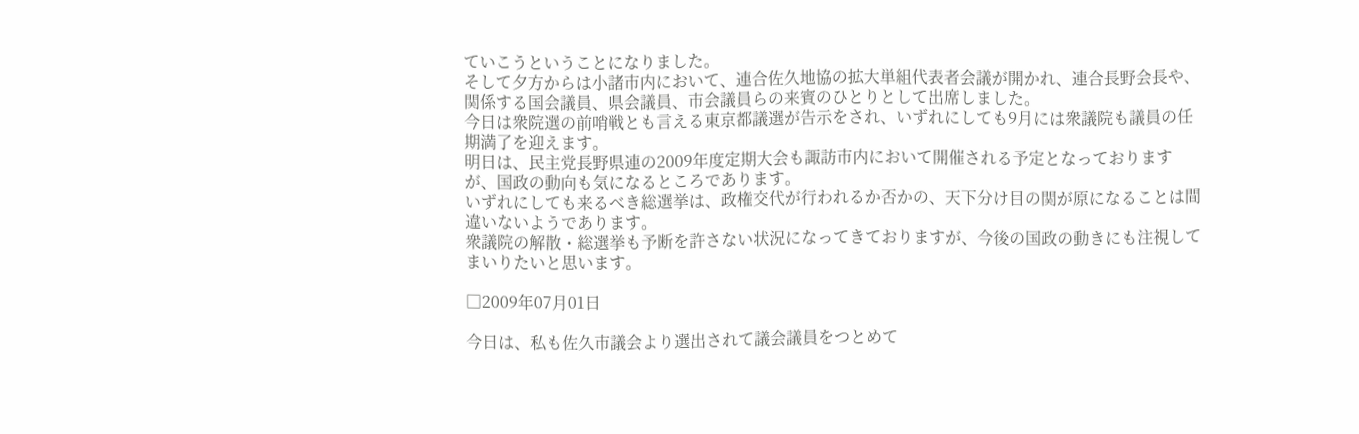ていこうということになりました。
そして夕方からは小諸市内において、連合佐久地協の拡大単組代表者会議が開かれ、連合長野会長や、関係する国会議員、県会議員、市会議員らの来賓のひとりとして出席しました。
今日は衆院選の前哨戦とも言える東京都議選が告示をされ、いずれにしても9月には衆議院も議員の任期満了を迎えます。
明日は、民主党長野県連の2009年度定期大会も諏訪市内において開催される予定となっておりますが、国政の動向も気になるところであります。
いずれにしても来るべき総選挙は、政権交代が行われるか否かの、天下分け目の関が原になることは間違いないようであります。
衆議院の解散・総選挙も予断を許さない状況になってきておりますが、今後の国政の動きにも注視してまいりたいと思います。

□2009年07月01日

今日は、私も佐久市議会より選出されて議会議員をつとめて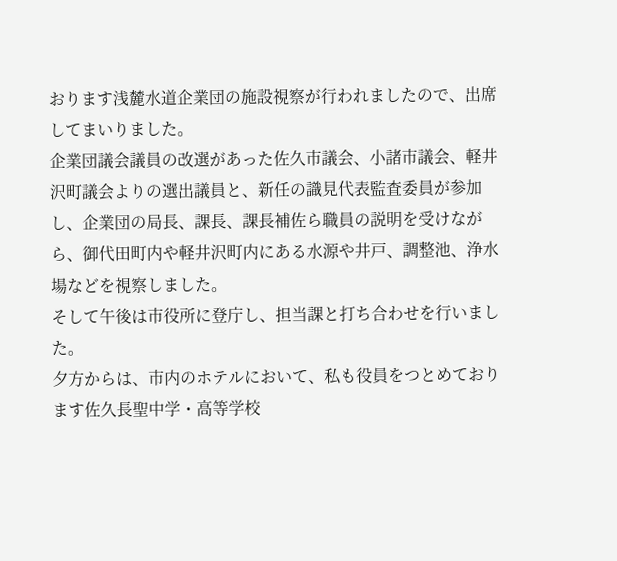おります浅麓水道企業団の施設視察が行われましたので、出席してまいりました。
企業団議会議員の改選があった佐久市議会、小諸市議会、軽井沢町議会よりの選出議員と、新任の識見代表監査委員が参加し、企業団の局長、課長、課長補佐ら職員の説明を受けながら、御代田町内や軽井沢町内にある水源や井戸、調整池、浄水場などを視察しました。
そして午後は市役所に登庁し、担当課と打ち合わせを行いました。
夕方からは、市内のホテルにおいて、私も役員をつとめております佐久長聖中学・高等学校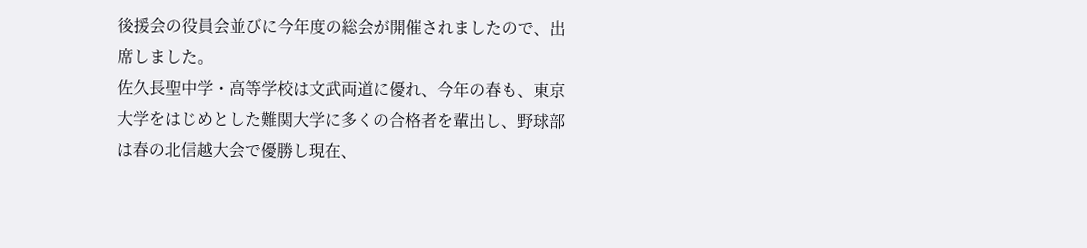後援会の役員会並びに今年度の総会が開催されましたので、出席しました。
佐久長聖中学・高等学校は文武両道に優れ、今年の春も、東京大学をはじめとした難関大学に多くの合格者を輩出し、野球部は春の北信越大会で優勝し現在、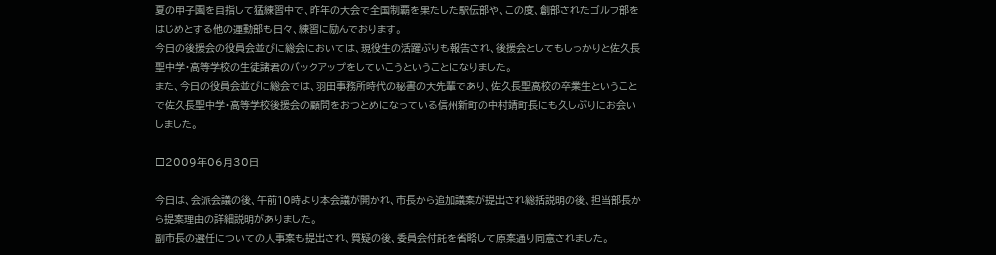夏の甲子園を目指して猛練習中で、昨年の大会で全国制覇を果たした駅伝部や、この度、創部されたゴルフ部をはじめとする他の運動部も日々、練習に励んでおります。
今日の後援会の役員会並びに総会においては、現役生の活躍ぶりも報告され、後援会としてもしっかりと佐久長聖中学・高等学校の生徒諸君のバックアップをしていこうということになりました。
また、今日の役員会並びに総会では、羽田事務所時代の秘書の大先輩であり、佐久長聖高校の卒業生ということで佐久長聖中学・高等学校後援会の顧問をおつとめになっている信州新町の中村靖町長にも久しぶりにお会いしました。

□2009年06月30日

今日は、会派会議の後、午前10時より本会議が開かれ、市長から追加議案が提出され総括説明の後、担当部長から提案理由の詳細説明がありました。
副市長の選任についての人事案も提出され、質疑の後、委員会付託を省略して原案通り同意されました。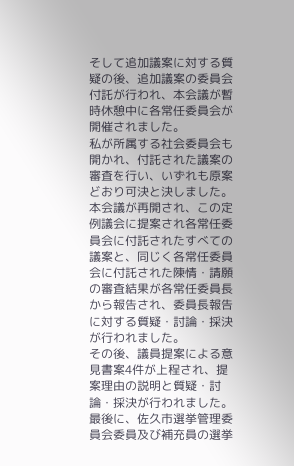そして追加議案に対する質疑の後、追加議案の委員会付託が行われ、本会議が暫時休憩中に各常任委員会が開催されました。
私が所属する社会委員会も開かれ、付託された議案の審査を行い、いずれも原案どおり可決と決しました。
本会議が再開され、この定例議会に提案され各常任委員会に付託されたすべての議案と、同じく各常任委員会に付託された陳情・請願の審査結果が各常任委員長から報告され、委員長報告に対する質疑・討論・採決が行われました。
その後、議員提案による意見書案4件が上程され、提案理由の説明と質疑・討論・採決が行われました。
最後に、佐久市選挙管理委員会委員及び補充員の選挙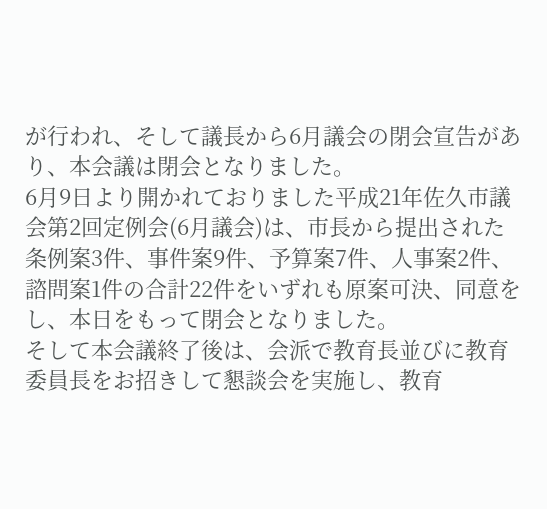が行われ、そして議長から6月議会の閉会宣告があり、本会議は閉会となりました。
6月9日より開かれておりました平成21年佐久市議会第2回定例会(6月議会)は、市長から提出された条例案3件、事件案9件、予算案7件、人事案2件、諮問案1件の合計22件をいずれも原案可決、同意をし、本日をもって閉会となりました。
そして本会議終了後は、会派で教育長並びに教育委員長をお招きして懇談会を実施し、教育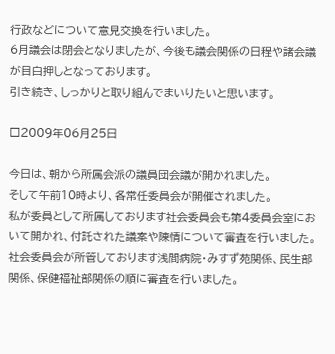行政などについて意見交換を行いました。
6月議会は閉会となりましたが、今後も議会関係の日程や諸会議が目白押しとなっております。
引き続き、しっかりと取り組んでまいりたいと思います。

□2009年06月25日

今日は、朝から所属会派の議員団会議が開かれました。
そして午前10時より、各常任委員会が開催されました。
私が委員として所属しております社会委員会も第4委員会室において開かれ、付託された議案や陳情について審査を行いました。
社会委員会が所管しております浅間病院・みすず苑関係、民生部関係、保健福祉部関係の順に審査を行いました。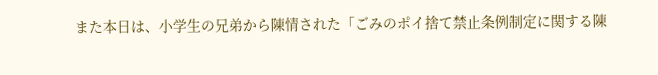また本日は、小学生の兄弟から陳情された「ごみのポイ捨て禁止条例制定に関する陳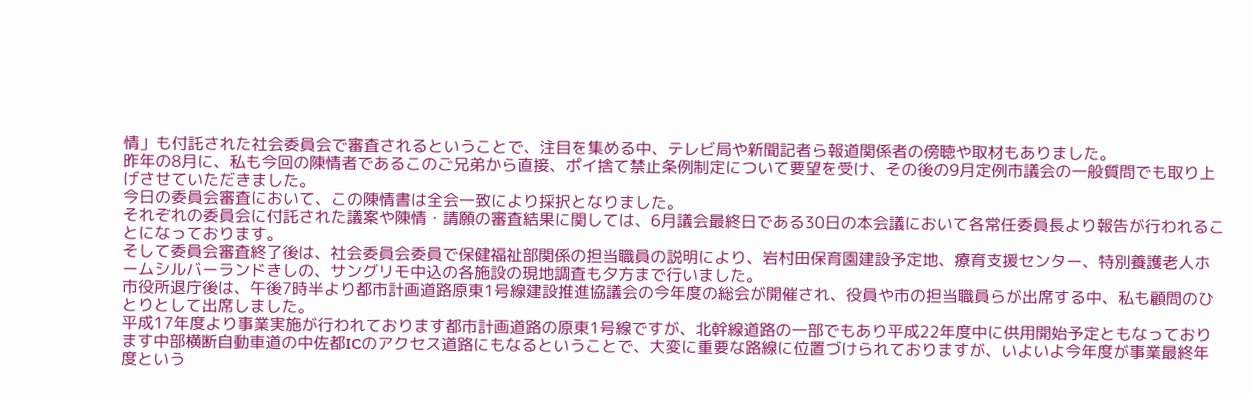情」も付託された社会委員会で審査されるということで、注目を集める中、テレビ局や新聞記者ら報道関係者の傍聴や取材もありました。
昨年の8月に、私も今回の陳情者であるこのご兄弟から直接、ポイ捨て禁止条例制定について要望を受け、その後の9月定例市議会の一般質問でも取り上げさせていただきました。
今日の委員会審査において、この陳情書は全会一致により採択となりました。
それぞれの委員会に付託された議案や陳情・請願の審査結果に関しては、6月議会最終日である30日の本会議において各常任委員長より報告が行われることになっております。
そして委員会審査終了後は、社会委員会委員で保健福祉部関係の担当職員の説明により、岩村田保育園建設予定地、療育支援センター、特別養護老人ホームシルバーランドきしの、サングリモ中込の各施設の現地調査も夕方まで行いました。
市役所退庁後は、午後7時半より都市計画道路原東1号線建設推進協議会の今年度の総会が開催され、役員や市の担当職員らが出席する中、私も顧問のひとりとして出席しました。
平成17年度より事業実施が行われております都市計画道路の原東1号線ですが、北幹線道路の一部でもあり平成22年度中に供用開始予定ともなっております中部横断自動車道の中佐都ICのアクセス道路にもなるということで、大変に重要な路線に位置づけられておりますが、いよいよ今年度が事業最終年度という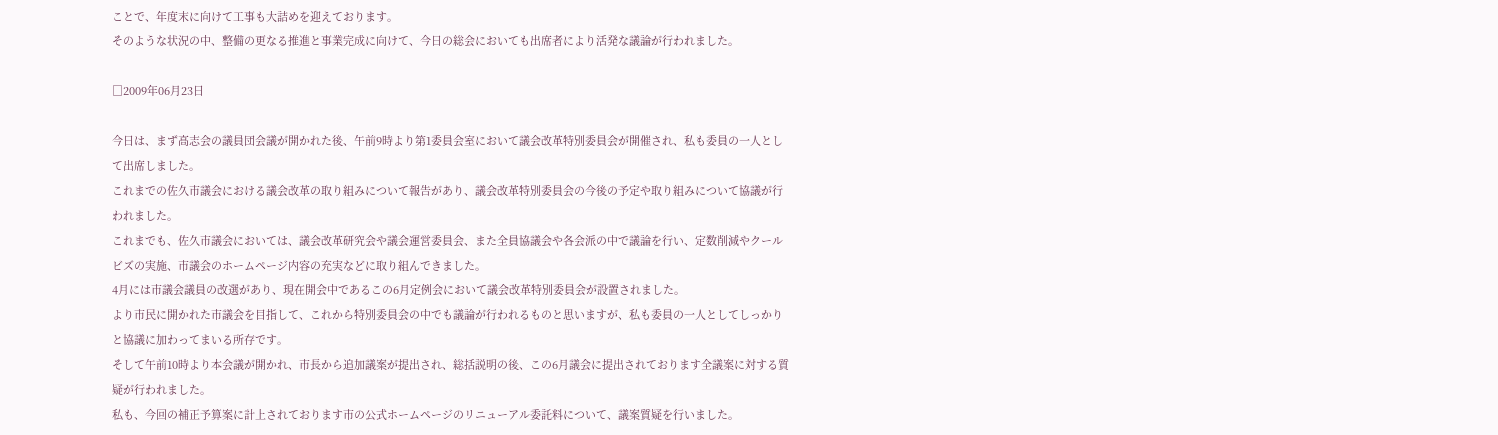ことで、年度末に向けて工事も大詰めを迎えております。
そのような状況の中、整備の更なる推進と事業完成に向けて、今日の総会においても出席者により活発な議論が行われました。

□2009年06月23日

今日は、まず高志会の議員団会議が開かれた後、午前9時より第1委員会室において議会改革特別委員会が開催され、私も委員の一人として出席しました。
これまでの佐久市議会における議会改革の取り組みについて報告があり、議会改革特別委員会の今後の予定や取り組みについて協議が行われました。
これまでも、佐久市議会においては、議会改革研究会や議会運営委員会、また全員協議会や各会派の中で議論を行い、定数削減やクールビズの実施、市議会のホームページ内容の充実などに取り組んできました。
4月には市議会議員の改選があり、現在開会中であるこの6月定例会において議会改革特別委員会が設置されました。
より市民に開かれた市議会を目指して、これから特別委員会の中でも議論が行われるものと思いますが、私も委員の一人としてしっかりと協議に加わってまいる所存です。
そして午前10時より本会議が開かれ、市長から追加議案が提出され、総括説明の後、この6月議会に提出されております全議案に対する質疑が行われました。
私も、今回の補正予算案に計上されております市の公式ホームページのリニューアル委託料について、議案質疑を行いました。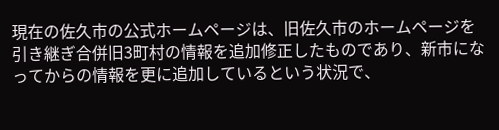現在の佐久市の公式ホームページは、旧佐久市のホームページを引き継ぎ合併旧3町村の情報を追加修正したものであり、新市になってからの情報を更に追加しているという状況で、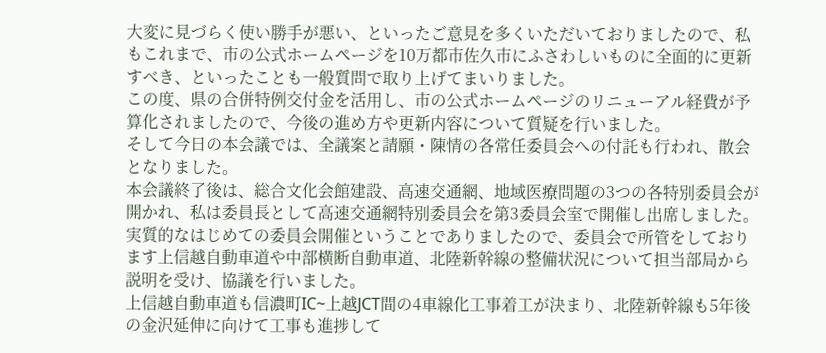大変に見づらく使い勝手が悪い、といったご意見を多くいただいておりましたので、私もこれまで、市の公式ホームページを10万都市佐久市にふさわしいものに全面的に更新すべき、といったことも一般質問で取り上げてまいりました。
この度、県の合併特例交付金を活用し、市の公式ホームページのリニューアル経費が予算化されましたので、今後の進め方や更新内容について質疑を行いました。
そして今日の本会議では、全議案と請願・陳情の各常任委員会への付託も行われ、散会となりました。
本会議終了後は、総合文化会館建設、高速交通網、地域医療問題の3つの各特別委員会が開かれ、私は委員長として高速交通網特別委員会を第3委員会室で開催し出席しました。
実質的なはじめての委員会開催ということでありましたので、委員会で所管をしております上信越自動車道や中部横断自動車道、北陸新幹線の整備状況について担当部局から説明を受け、協議を行いました。
上信越自動車道も信濃町IC~上越JCT間の4車線化工事着工が決まり、北陸新幹線も5年後の金沢延伸に向けて工事も進捗して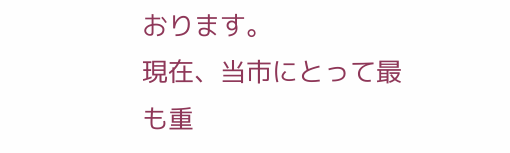おります。
現在、当市にとって最も重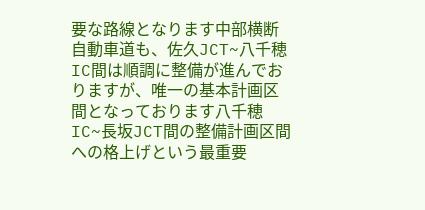要な路線となります中部横断自動車道も、佐久JCT~八千穂IC間は順調に整備が進んでおりますが、唯一の基本計画区間となっております八千穂IC~長坂JCT間の整備計画区間への格上げという最重要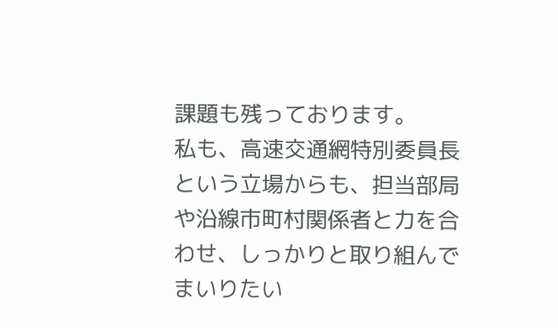課題も残っております。
私も、高速交通網特別委員長という立場からも、担当部局や沿線市町村関係者と力を合わせ、しっかりと取り組んでまいりたい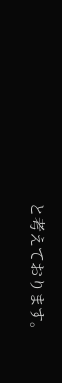と考えております。